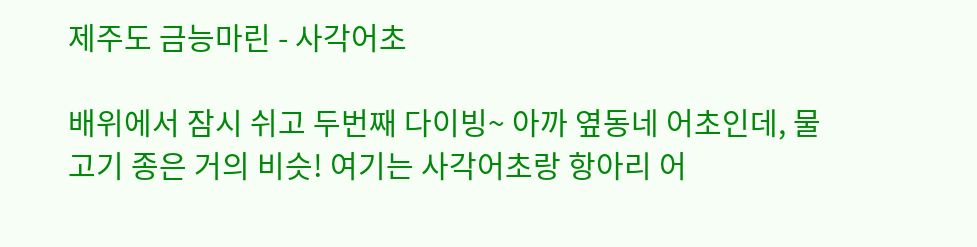제주도 금능마린 - 사각어초

배위에서 잠시 쉬고 두번째 다이빙~ 아까 옆동네 어초인데, 물고기 종은 거의 비슷! 여기는 사각어초랑 항아리 어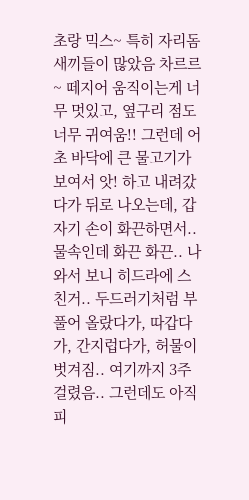초랑 믹스~ 특히 자리돔새끼들이 많았음 차르르~ 떼지어 움직이는게 너무 멋있고, 옆구리 점도 너무 귀여움!! 그런데 어초 바닥에 큰 물고기가 보여서 앗! 하고 내려갔다가 뒤로 나오는데, 갑자기 손이 화끈하면서.. 물속인데 화끈 화끈.. 나와서 보니 히드라에 스친거.. 두드러기처럼 부풀어 올랐다가, 따갑다가, 간지럽다가, 허물이 벗겨짐.. 여기까지 3주 걸렸음.. 그런데도 아직 피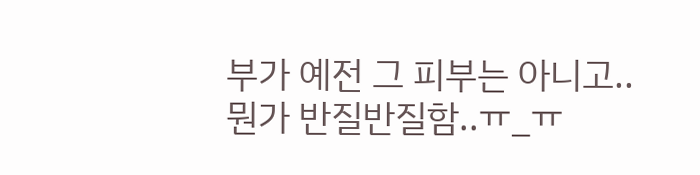부가 예전 그 피부는 아니고.. 뭔가 반질반질함..ㅠ_ㅠ